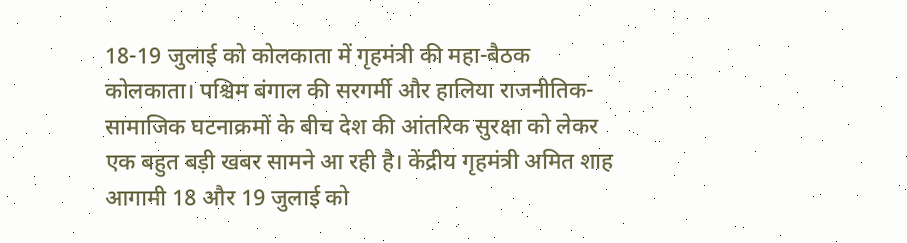18-19 जुलाई को कोलकाता में गृहमंत्री की महा-बैठक
कोलकाता। पश्चिम बंगाल की सरगर्मी और हालिया राजनीतिक-सामाजिक घटनाक्रमों के बीच देश की आंतरिक सुरक्षा को लेकर एक बहुत बड़ी खबर सामने आ रही है। केंद्रीय गृहमंत्री अमित शाह आगामी 18 और 19 जुलाई को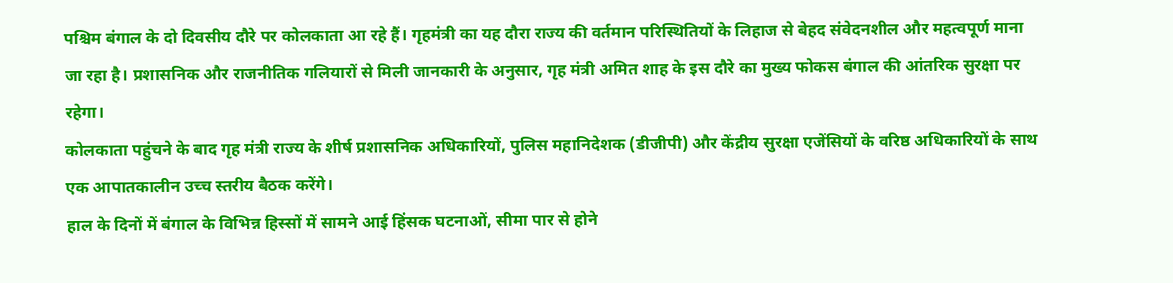पश्चिम बंगाल के दो दिवसीय दौरे पर कोलकाता आ रहे हैं। गृहमंत्री का यह दौरा राज्य की वर्तमान परिस्थितियों के लिहाज से बेहद संवेदनशील और महत्वपूर्ण माना जा रहा है। प्रशासनिक और राजनीतिक गलियारों से मिली जानकारी के अनुसार, गृह मंत्री अमित शाह के इस दौरे का मुख्य फोकस बंगाल की आंतरिक सुरक्षा पर रहेगा।
कोलकाता पहुंचने के बाद गृह मंत्री राज्य के शीर्ष प्रशासनिक अधिकारियों, पुलिस महानिदेशक (डीजीपी) और केंद्रीय सुरक्षा एजेंसियों के वरिष्ठ अधिकारियों के साथ एक आपातकालीन उच्च स्तरीय बैठक करेंगे।
हाल के दिनों में बंगाल के विभिन्न हिस्सों में सामने आई हिंसक घटनाओं, सीमा पार से होने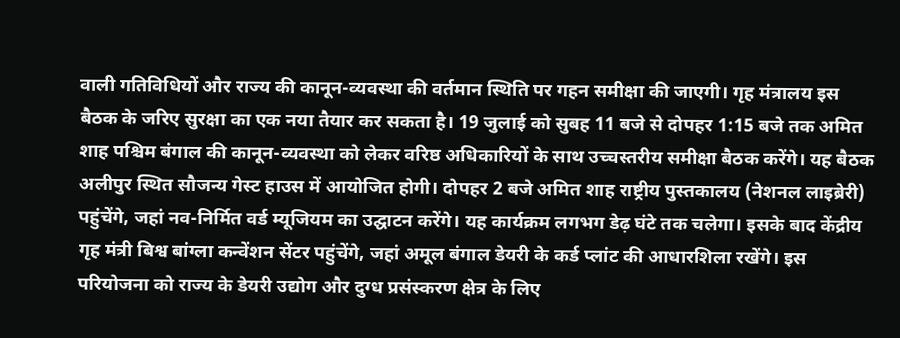वाली गतिविधियों और राज्य की कानून-व्यवस्था की वर्तमान स्थिति पर गहन समीक्षा की जाएगी। गृह मंत्रालय इस बैठक के जरिए सुरक्षा का एक नया तैयार कर सकता है। 19 जुलाई को सुबह 11 बजे से दोपहर 1:15 बजे तक अमित शाह पश्चिम बंगाल की कानून-व्यवस्था को लेकर वरिष्ठ अधिकारियों के साथ उच्चस्तरीय समीक्षा बैठक करेंगे। यह बैठक अलीपुर स्थित सौजन्य गेस्ट हाउस में आयोजित होगी। दोपहर 2 बजे अमित शाह राष्ट्रीय पुस्तकालय (नेशनल लाइब्रेरी) पहुंचेंगे, जहां नव-निर्मित वर्ड म्यूजियम का उद्घाटन करेंगे। यह कार्यक्रम लगभग डेढ़ घंटे तक चलेगा। इसके बाद केंद्रीय गृह मंत्री बिश्व बांग्ला कन्वेंशन सेंटर पहुंचेंगे, जहां अमूल बंगाल डेयरी के कर्ड प्लांट की आधारशिला रखेंगे। इस परियोजना को राज्य के डेयरी उद्योग और दुग्ध प्रसंस्करण क्षेत्र के लिए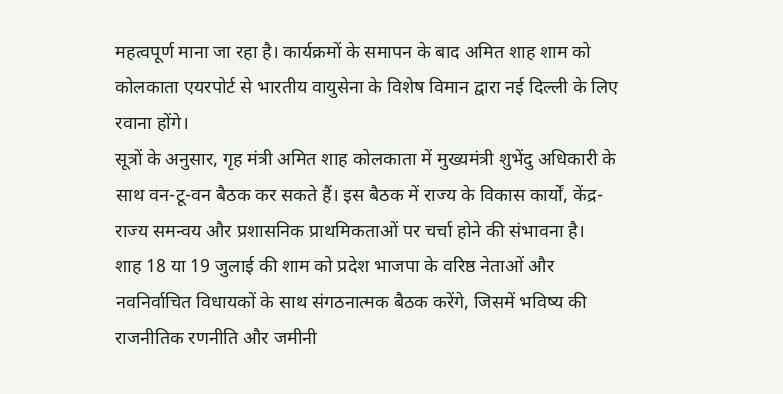महत्वपूर्ण माना जा रहा है। कार्यक्रमों के समापन के बाद अमित शाह शाम को कोलकाता एयरपोर्ट से भारतीय वायुसेना के विशेष विमान द्वारा नई दिल्ली के लिए रवाना होंगे।
सूत्रों के अनुसार, गृह मंत्री अमित शाह कोलकाता में मुख्यमंत्री शुभेंदु अधिकारी के साथ वन-टू-वन बैठक कर सकते हैं। इस बैठक में राज्य के विकास कार्यों, केंद्र-राज्य समन्वय और प्रशासनिक प्राथमिकताओं पर चर्चा होने की संभावना है।
शाह 18 या 19 जुलाई की शाम को प्रदेश भाजपा के वरिष्ठ नेताओं और नवनिर्वाचित विधायकों के साथ संगठनात्मक बैठक करेंगे, जिसमें भविष्य की राजनीतिक रणनीति और जमीनी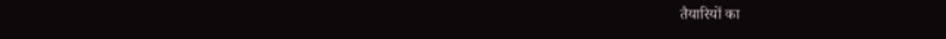तैयारियों का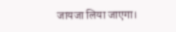जायजा लिया जाएगा।